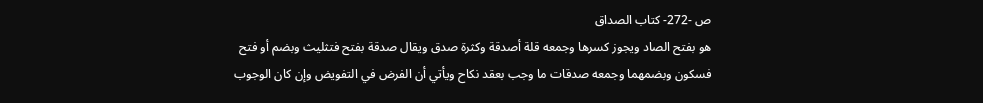ص -272- كتاب الصداق
هو بفتح الصاد ويجوز كسرها وجمعه قلة أصدقة وكثرة صدق ويقال صدقة بفتح فتثليث وبضم أو فتح فسكون وبضمهما وجمعه صدقات ما وجب بعقد نكاح ويأتي أن الفرض في التفويض وإن كان الوجوب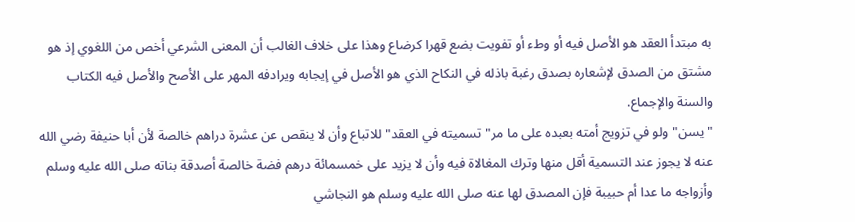به مبتدأ العقد هو الأصل فيه أو وطء أو تفويت بضع قهرا كرضاع وهذا على خلاف الغالب أن المعنى الشرعي أخص من اللغوي إذ هو مشتق من الصدق لإشعاره بصدق رغبة باذله في النكاح الذي هو الأصل في إيجابه ويرادفه المهر على الأصح والأصل فيه الكتاب والسنة والإجماع.
"يسن"ولو في تزويج أمته بعبده على ما مر"تسميته في العقد"للاتباع وأن لا ينقص عن عشرة دراهم خالصة لأن أبا حنيفة رضي الله عنه لا يجوز عند التسمية أقل منها وترك المغالاة فيه وأن لا يزيد على خمسمائة درهم فضة خالصة أصدقة بناته صلى الله عليه وسلم وأزواجه ما عدا أم حبيبة فإن المصدق لها عنه صلى الله عليه وسلم هو النجاشي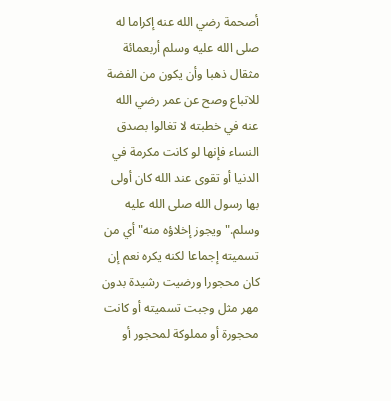أصحمة رضي الله عنه إكراما له صلى الله عليه وسلم أربعمائة مثقال ذهبا وأن يكون من الفضة للاتباع وصح عن عمر رضي الله عنه في خطبته لا تغالوا بصدق النساء فإنها لو كانت مكرمة في الدنيا أو تقوى عند الله كان أولى بها رسول الله صلى الله عليه وسلم."ويجوز إخلاؤه منه"أي من تسميته إجماعا لكنه يكره نعم إن كان محجورا ورضيت رشيدة بدون مهر مثل وجبت تسميته أو كانت محجورة أو مملوكة لمحجور أو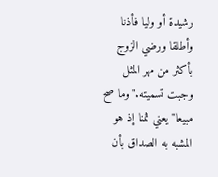رشيدة أو وليا فأذنا وأطلقا ورضي الزوج بأكثر من مهر المثل وجبت تسميته."وما صح مبيعا"يعني ثمنا إذ هو المشبه به الصداق بأن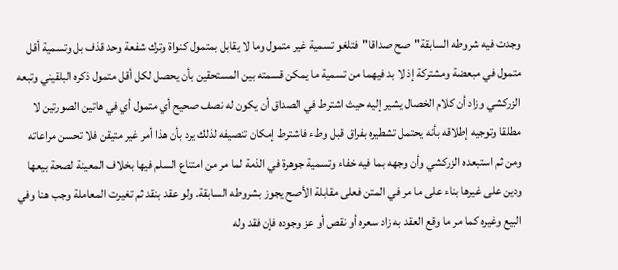وجدت فيه شروطه السابقة"صح صداقا"فتلغو تسمية غير متمول وما لا يقابل بمتمول كنواة وترك شفعة وحد قذف بل وتسمية أقل متمول في مبعضة ومشتركة إذ لا بد فيهما من تسمية ما يمكن قسمته بين المستحقين بأن يحصل لكل أقل متمول ذكره البلقيني وتبعه الزركشي وزاد أن كلام الخصال يشير إليه حيث اشترط في الصداق أن يكون له نصف صحيح أي متمول أي في هاتين الصورتين لا مطلقا وتوجيه إطلاقه بأنه يحتمل تشطيره بفراق قبل وطء فاشترط إمكان تنصيفه لذلك يرد بأن هذا أمر غير متيقن فلا تحسن مراعاته ومن ثم استبعده الزركشي وأن وجهه بما فيه خفاء وتسمية جوهرة في الذمة لما مر من امتناع السلم فيها بخلاف المعينة لصحة بيعها ودين على غيرها بناء على ما مر في المتن فعلى مقابلة الأصح يجوز بشروطه السابقة. ولو عقد بنقد ثم تغيرت المعاملة وجب هنا وفي البيع وغيره كما مر ما وقع العقد به زاد سعره أو نقص أو عز وجوده فإن فقد وله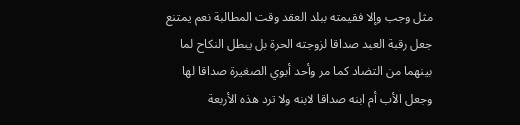مثل وجب وإلا فقيمته ببلد العقد وقت المطالبة نعم يمتنع جعل رقبة العبد صداقا لزوجته الحرة بل يبطل النكاح لما بينهما من التضاد كما مر وأحد أبوي الصغيرة صداقا لها وجعل الأب أم ابنه صداقا لابنه ولا ترد هذه الأربعة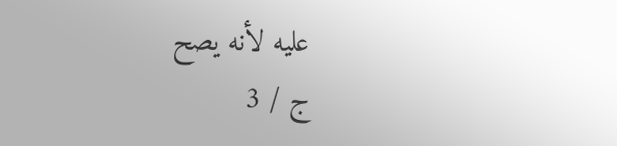عليه لأنه يصح
ج / 3